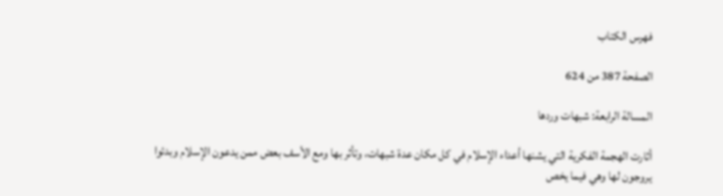فهرس الكتاب

الصفحة 387 من 624

المسالة الرابعة: شبهات وردها

أثارت الهجمة الفكرية التي يشنها أعداء الإسلام في كل مكان عدة شبهات، وتأثر بها ومع الأسف بعض ممن يدعون الإسلام وبدئوا يروجون لها وهي فيما يخص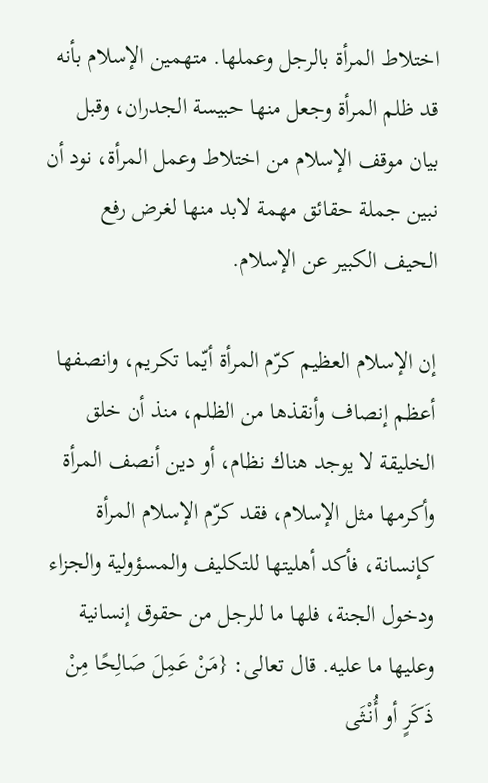اختلاط المرأة بالرجل وعملها. متهمين الإسلام بأنه قد ظلم المرأة وجعل منها حبيسة الجدران، وقبل بيان موقف الإسلام من اختلاط وعمل المرأة، نود أن نبين جملة حقائق مهمة لابد منها لغرض رفع الحيف الكبير عن الإسلام.

إن الإسلام العظيم كرّم المرأة أيّما تكريم، وانصفها أعظم إنصاف وأنقذها من الظلم، منذ أن خلق الخليقة لا يوجد هناك نظام، أو دين أنصف المرأة وأكرمها مثل الإسلام، فقد كرّم الإسلام المرأة كإنسانة، فأكد أهليتها للتكليف والمسؤولية والجزاء ودخول الجنة، فلها ما للرجل من حقوق إنسانية وعليها ما عليه. قال تعالى: {مَنْ عَمِلَ صَالِحًا مِنْ ذَكَرٍ أو أُنْثَى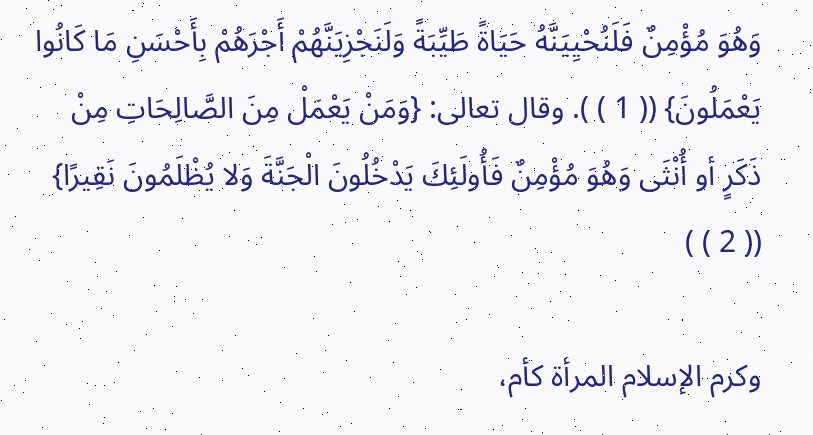وَهُوَ مُؤْمِنٌ فَلَنُحْيِيَنَّهُ حَيَاةً طَيِّبَةً وَلَنَجْزِيَنَّهُمْ أَجْرَهُمْ بِأَحْسَنِ مَا كَانُوا يَعْمَلُونَ} (( 1 ) ). وقال تعالى: {وَمَنْ يَعْمَلْ مِنَ الصَّالِحَاتِ مِنْ ذَكَرٍ أو أُنْثَى وَهُوَ مُؤْمِنٌ فَأُولَئِكَ يَدْخُلُونَ الْجَنَّةَ وَلا يُظْلَمُونَ نَقِيرًا} (( 2 ) )

وكرم الإسلام المرأة كأم،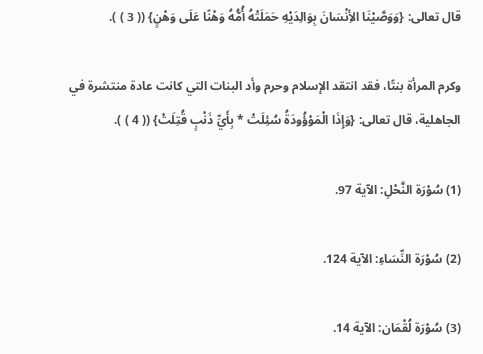قال تعالى: {وَوَصَّيْنَا الأِنْسَانَ بِوَالِدَيْهِ حَمَلَتْهُ أُمُّهُ وَهْنًا عَلَى وَهْنٍ} (( 3 ) ).

وكرم المرأة بنتًا، فقد انتقد الإسلام وحرم وأد البنات التي كانت عادة منتشرة في الجاهلية، قال تعالى: {وَإِذَا الْمَوْؤُودَةُ سُئِلَتْ * بِأَيِّ ذَنْبٍ قُتِلَتْ} (( 4 ) ).

(1) سُوْرَة النَّحْلِ: الآية 97.

(2) سُوْرَة النِّسَاءِ: الآية 124.

(3) سُوْرَة لُقْمَان: الآية 14.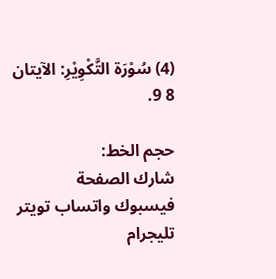(4) سُوْرَة التَّكْوِيْرِ: الآيتان 8 9.

حجم الخط:
شارك الصفحة
فيسبوك واتساب تويتر تليجرام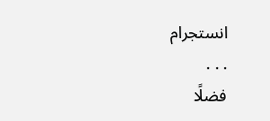انستجرام
. . .
فضلًا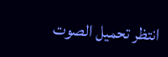انتظر تحميل الصوت